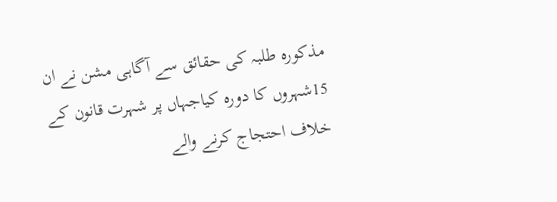مذکورہ طلبہ کی حقائق سے آگاہی مشن نے ان 15شہروں کا دورہ کیاجہاں پر شہرت قانون کے خلاف احتجاج کرنے والے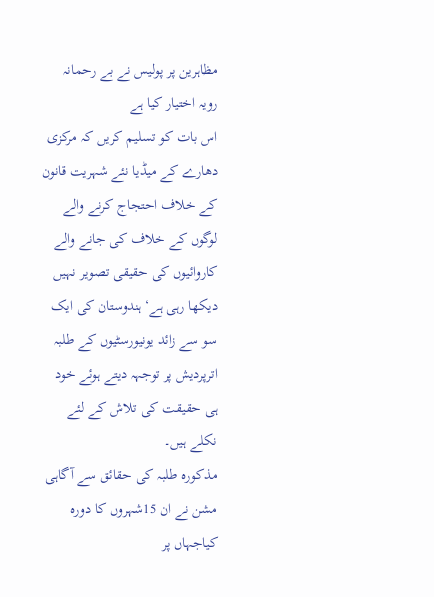مظاہرین پر پولیس نے بے رحمانہ رویہ اختیار کیا ہے
اس بات کو تسلیم کریں کہ مرکزی دھارے کے میڈیا نئے شہریت قانون کے خلاف احتجاج کرنے والے لوگوں کے خلاف کی جانے والے کاروائیوں کی حقیقی تصویر نہیں دیکھا رہی ہے‘ ہندوستان کی ایک سو سے زائد یونیورسٹیوں کے طلبہ اترپردیش پر توجہہ دیتے ہوئے خود ہی حقیقت کی تلاش کے لئے نکلے ہیں۔
مذکورہ طلبہ کی حقائق سے آگاہی مشن نے ان 15شہروں کا دورہ کیاجہاں پر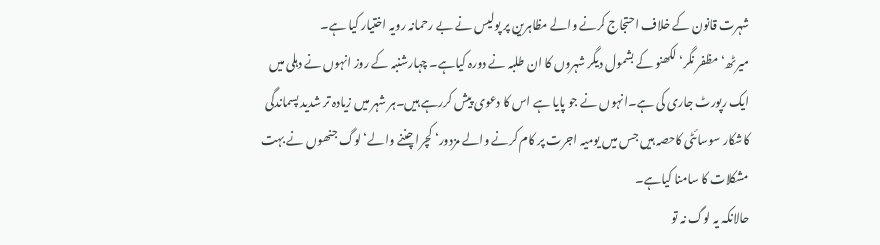شہرت قانون کے خلاف احتجاج کرنے والے مظاہرین پر پولیس نے بے رحمانہ رویہ اختیار کیا ہے۔
میرٹھ‘ مظفر نگر‘ لکھنو کے بشمول دیگر شہروں کا ان طلبہ نے دورہ کیاہے۔ چہارشنبہ کے روز انہوں نے دہلی میں ایک رپورٹ جاری کی ہے۔انہوں نے جو پایا ہے اس کا دعوی پیش کررہے ہیں۔ہر شہر میں زیادہ تر شدید پسماندگی کاشکار سوسائٹی کاحصہ ہیں جس میں یومیہ اجرت پر کام کرنے والے مزدور‘ کچرا چننے والے‘ لوگ جنھوں نے بہت مشکلات کا سامنا کیاہے۔
حالانکہ یہ لوگ نہ تو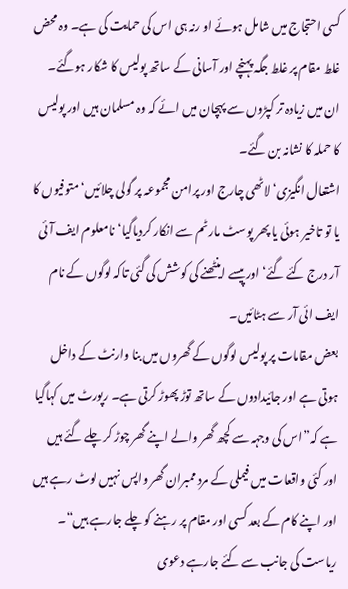کسی احتجاج میں شامل ہوئے او رنہ ہی اس کی حمایت کی ہے۔ وہ محض غلط مقام پر غلط جگہ پہنچے اور آسانی کے ساتھ پولیس کا شکار ہوگئے۔ ان میں زیادہ تر کپڑوں سے پہچان میں ائے کہ وہ مسلمان ہیں اور پولیس کا حملہ کا نشانہ بن گئے۔
اشتعال انگیزی‘ لاٹھی چارج اور پرامن مجموعہ پر گولی چلائیں‘ متوفیوں کا یا تو تاخیر ہوئی یا پھر پوسٹ مارٹم سے انکار کردیاگیا‘ نامعلوم ایف آئی آر درج کئے گئے‘ اور پیسے اینٹھنے کی کوشش کی گئی تاکہ لوگوں کے نام ایف ائی آر سے ہٹائیں۔
بعض مقامات پر پولیس لوگوں کے گھروں میں بنا وارنٹ کے داخل ہوتی ہے اور جائیدادوں کے ساتھ توڑ پھوڑ کرتی ہے۔ رپورٹ میں کہاگیا ہے کہ”اس کی وجہہ سے کچھ گھر والے اپنے گھر چوڑ کر چلے گئے ہیں اور کئی واقعات میں فیملی کے مرد ممبران گھر واپس نہیں لوٹ رہے ہیں اور اپنے کام کے بعد کسی اور مقام پر رہنے کو چلے جارہے ہیں“۔
ریاست کی جانب سے کئے جارہے دعوی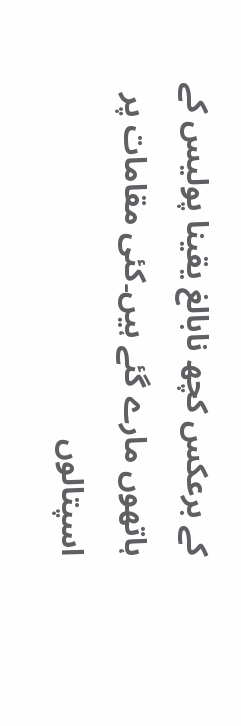کے برعکس کچھ نابالغ یقینا پولیس کے ہاتھوں مارے گئے ہیں۔کئی مقامات پر اسپتالوں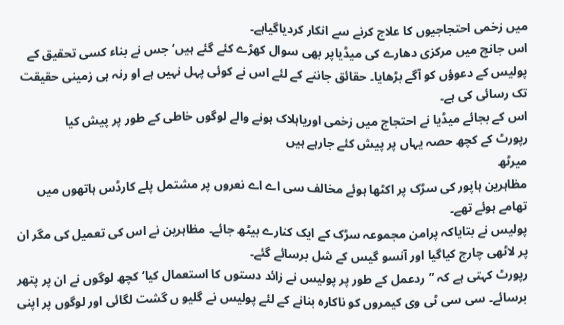میں زخمی احتجاجیوں کا علاج کرنے سے انکار کردیاگیاہے۔
اس جانچ میں مرکزی دھارے کی میڈیاپر بھی سوال کھڑے کئے گئے ہیں‘ جس نے بناء کسی تحقیق کے پولیس کے دعوؤں کو آگے بڑھایا۔ حقائق جاننے کے لئے اس نے کوئی پہل نہیں ہے او رنہ ہی زمینی حقیقت تک رسائی کی ہے۔
اس کے بجائے میڈیا نے احتجاج میں زخمی اوریاہلاک ہونے والے لوگوں خاطی کے طور پر پیش کیا
رپورٹ کے کچھ حصہ یہاں پر پیش کئے جارہے ہیں
میرٹھ
مظاہرین ہاپور کی سڑک پر اکٹھا ہوئے مخالف سی اے اے نعروں پر مشتمل پلے کارڈس ہاتھوں میں تھامے ہوئے تھے۔
پولیس نے بتایاکہ پرامن مجموعہ سڑک کے ایک کنارے بیٹھ جائے۔ مظاہرین نے اس کی تعمیل کی مگر ان پر لاٹھی چارج کیاگیا اور آنسو گیس کے شل برسائے گئے۔
رپورٹ کہتی ہے کہ ”ردعمل کے طور پر پولیس نے زائد دستوں کا استعمال کیا‘ کچھ لوگوں نے ان پر پتھر برسائے۔ سی سی ٹی وی کیمروں کو ناکارہ بنانے کے لئے پولیس نے گلیو ں گشت لگائی اور لوگوں پر اپنی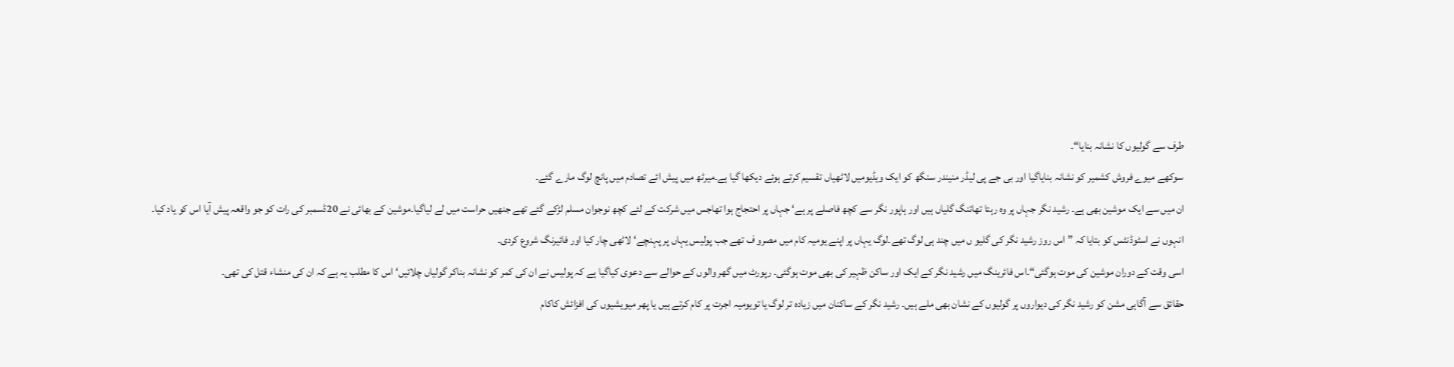طرف سے گولیوں کا نشانہ بنایا“۔
سوکھے میوے فروش کشمیر کو نشانہ بنایاگیا اور بی جے پی لیڈر منیندر سنگھ کو ایک ویڈیومیں لاٹھیاں تقسیم کرتے ہوئے دیکھا گیا ہے۔میرٹھ میں پیش ائے تصادم میں پانچ لوگ مارے گئے۔
ان میں سے ایک موشین بھی ہے۔ رشید نگر جہاں پر وہ رہتا تھاتنگ گلیاں ہیں اور ہاپور نگر سے کچھ فاصلے پر ہے‘ جہاں پر احتجاج ہوا تھاجس میں شرکت کے لئے کچھ نوجوان مسلم لڑکے گئے تھے جنھیں حراست میں لے لیاگیا۔موشین کے بھائی نے 20ڈسمبر کی رات کو جو واقعہ پیش آیا اس کو یاد کیا۔
انہوں نے اسٹوڈنٹس کو بتایا کہ ”اس روز رشید نگر کی گلیو ں میں چند ہی لوگ تھے۔لوگ یہاں پر اپنے یومیہ کام میں مصرو ف تھے جب پولیس یہاں پر پہنچے‘ لاٹھی چار کیا اور فائیرنگ شروع کردی۔
اسی وقت کے دوران موشین کی موت ہوگئی“۔اس فائرینگ میں رشید نگر کے ایک اور ساکن ظہیر کی بھی موت ہوگئی۔ رپورٹ میں گھر والوں کے حوالے سے دعوی کیاگیا ہے کہ پولیس نے ان کی کمر کو نشانہ بناکر گولیاں چلائیں‘ اس کا مطلب یہ ہے کہ ان کی منشاء قتل کی تھی۔
حقائق سے آگاہی مشن کو رشید نگر کی دیواروں پر گولیوں کے نشان بھی ملے ہیں۔ رشید نگر کے ساکنان میں زیادہ تر لوگ یا تویومیہ اجرت پر کام کرتے ہیں یا پھر میویشیوں کی افزائش کاکام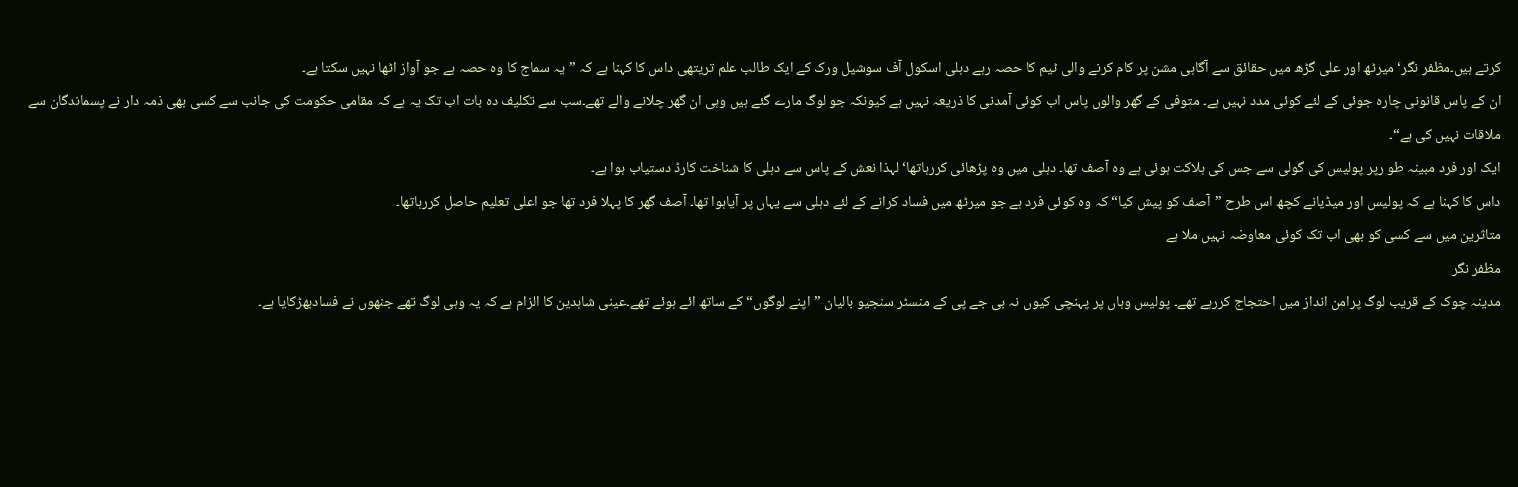کرتے ہیں۔مظفر نگر‘ میرٹھ اور علی گڑھ میں حقائق سے آگاہی مشن پر کام کرنے والی ٹیم کا حصہ رہے دہلی اسکول آف سوشیل ورک کے ایک طالب علم تریتھی داس کا کہنا ہے کہ ”یہ سماج کا وہ حصہ ہے جو آواز اٹھا نہیں سکتا ہے۔
ان کے پاس قانونی چارہ جوئی کے لئے کوئی مدد نہیں ہے۔ متوفی کے گھر والوں پاس اب کوئی آمدنی کا ذریعہ نہیں ہے کیونکہ جو لوگ مارے گئے ہیں وہی ان گھر چلانے والے تھے۔سب سے تکلیف دہ بات اب تک یہ ہے کہ مقامی حکومت کی جانب سے کسی بھی ذمہ دار نے پسماندگان سے ملاقات نہیں کی ہے“۔
ایک اور فرد مبینہ طو رپر پولیس کی گولی سے جس کی ہلاکت ہوئی ہے وہ آصف تھا۔ دہلی میں وہ پڑھائی کررہاتھا‘ لہذا نعش کے پاس سے دہلی کا شناخت کارڈ دستیاب ہوا ہے۔
داس کا کہنا ہے کہ پولیس اور میڈیانے کچھ اس طرح ”آصف کو پیش کیا“ کہ وہ کوئی فرد ہے جو میرٹھ میں فساد کرانے کے لئے دہلی سے یہاں پر آیاہوا تھا۔ آصف گھر کا پہلا فرد تھا جو اعلی تعلیم حاصل کررہاتھا۔
متاثرین میں سے کسی کو بھی اب تک کوئی معاوضہ نہیں ملا ہے
مظفر نگر
مدینہ چوک کے قریب لوگ پرامن انداز میں احتجاج کررہے تھے۔ پولیس وہاں پر پہنچی کیوں نہ بی جے پی کے منسٹر سنجیو بالیان ”اپنے لوگوں“ کے ساتھ ائے ہوئے تھے۔عینی شاہدین کا الزام ہے کہ یہ وہی لوگ تھے جنھوں نے فسادبھڑکایا ہے۔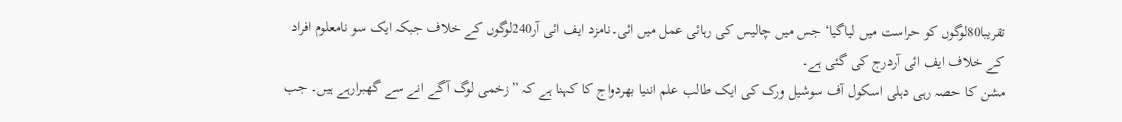تقریبا80لوگوں کو حراست میں لیاگیا‘ جس میں چالیس کی رہائی عمل میں ائی۔نامزد ایف ائی آر240لوگوں کے خلاف جبکہ ایک سو نامعلوم افراد کے خلاف ایف ائی آردرج کی گئی ہے۔
مشن کا حصہ رہی دہلی اسکول آف سوشیل ورک کی ایک طالب علم اننیا بھردواج کا کہنا ہے کہ ”زخمی لوگ آگے انے سے گھبرارہے ہیں۔ جب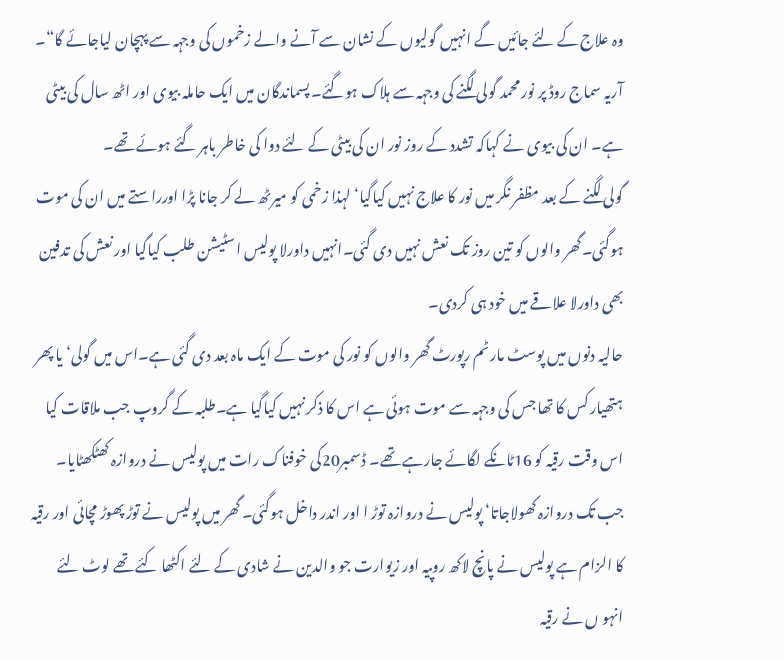وہ علاج کے لئے جائیں گے انہیں گولیوں کے نشان سے آنے والے زخموں کی وجہہ سے پہچان لیاجائے گا“۔
آریہ سماج روڈ پر نور محمد گولی لگنے کی وجہہ سے ہلاک ہوگئے۔ پسماندگان میں ایک حاملہ بیوی اور اٹھ سال کی بیٹی ہے۔ ان کی بیوی نے کہاکہ تشدد کے روز نور ان کی بیٹی کے لئے دوا کی خاطر باہر گئے ہوئے تھے۔
گولی لگنے کے بعد مظفر نگر میں نور کا علاج نہیں کیاگیا‘ لہذا زخمی کو میرٹھ لے کر جانا پڑا اورراستے میں ان کی موت ہوگئی۔گھر والوں کو تین روز تک نعش نہیں دی گئی۔انہیں داورلا پولیس اسٹیشن طلب کیاگیا اور نعش کی تدفین بھی داورلا علاقے میں خود ہی کردی۔
حالیہ دنوں میں پوسٹ مارٹم رپورٹ گھر والوں کو نور کی موت کے ایک ماہ بعد دی گئی ہے۔اس میں گولی‘ یا پھر ہتھیار کس کا تھا جس کی وجہہ سے موت ہوئی ہے اس کا ذکر نہیں کیاگیا ہے۔طلبہ کے گروپ جب ملاقات کیا اس وقت رقیہ کو 16ٹانکے لگائے جارہے تھے۔ ڈسمبر20کی خوفناک رات میں پولیس نے دروازہ کھٹکھٹایا۔
جب تک دروازہ کھولاجاتا‘ پولیس نے دروازہ توڑ ا اور اندر داخل ہوگئی۔ گھر میں پولیس نے توڑ پھوڑ مچائی اور رقیہ کا الزام ہے پولیس نے پانچ لاکھ روپیہ اور زیوارت جو والدین نے شادی کے لئے اکٹھا کئے تھے لوٹ لئے
انہو ں نے رقیہ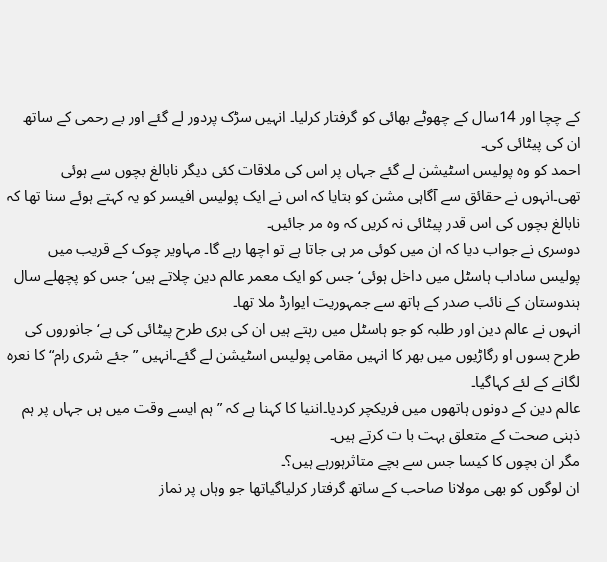کے چچا اور 14سال کے چھوٹے بھائی کو گرفتار کرلیا۔ انہیں سڑک پردور لے گئے اور بے رحمی کے ساتھ ان کی پیٹائی کی۔
احمد کو وہ پولیس اسٹیشن لے گئے جہاں پر اس کی ملاقات کئی دیگر نابالغ بچوں سے ہوئی تھی۔انہوں نے حقائق سے آگاہی مشن کو بتایا کہ اس نے ایک پولیس افیسر کو یہ کہتے ہوئے سنا تھا کہ نابالغ بچوں کی اس قدر پیٹائی نہ کریں کہ وہ مر جائیں۔
دوسری نے جواب دیا کہ ان میں کوئی مر ہی جاتا ہے تو اچھا رہے گا۔ مہاویر چوک کے قریب میں پولیس ساداب ہاسٹل میں داخل ہوئی‘ جس کو ایک معمر عالم دین چلاتے ہیں‘جس کو پچھلے سال ہندوستان کے نائب صدر کے ہاتھ سے جمہوریت ایوارڈ ملا تھا۔
انہوں نے عالم دین اور طلبہ کو جو ہاسٹل میں رہتے ہیں ان کی بری طرح پیٹائی کی ہے‘ جانوروں کی طرح بسوں او رگاڑیوں میں بھر کا انہیں مقامی پولیس اسٹیشن لے گئے۔انہیں ”جئے شری رام“ کا نعرہ لگانے کے لئے کہاگیا۔
عالم دین کے دونوں ہاتھوں میں فریکچر کردیا۔اننیا کا کہنا ہے کہ ”ہم ایسے وقت میں ہں جہاں پر ہم ذہنی صحت کے متعلق بہت با ت کرتے ہیں۔
مگر ان بچوں کا کیسا جس سے بچے متاثرہورہے ہیں؟۔
ان لوگوں کو بھی مولانا صاحب کے ساتھ گرفتار کرلیاگیاتھا جو وہاں پر نماز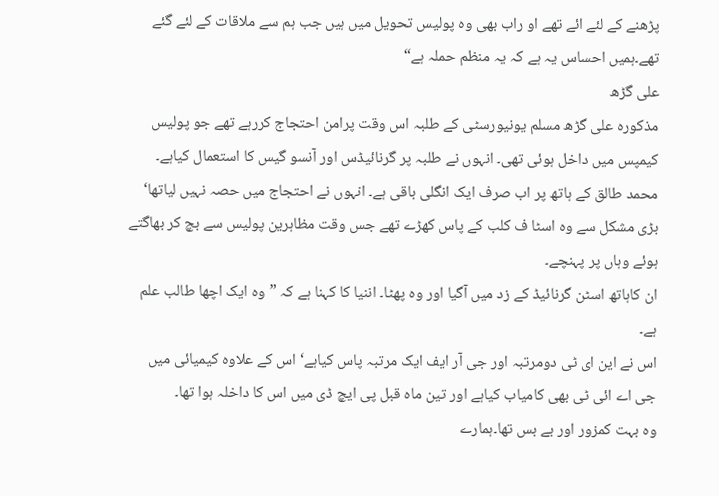پڑھنے کے لئے ائے تھے او راب بھی وہ پولیس تحویل میں ہیں جب ہم سے ملاقات کے لئے گئے تھے۔ہمیں احساس یہ ہے کہ یہ منظم حملہ ہے“
علی گڑھ
مذکورہ علی گڑھ مسلم یونیورسٹی کے طلبہ اس وقت پرامن احتجاج کررہے تھے جو پولیس کیمپس میں داخل ہوئی تھی۔ انہوں نے طلبہ پر گرنائیڈس اور آنسو گیس کا استعمال کیاہے۔
محمد طالق کے ہاتھ پر اب صرف ایک انگلی باقی ہے۔ انہوں نے احتجاج میں حصہ نہیں لیاتھا‘ بڑی مشکل سے وہ اسٹا ف کلب کے پاس کھڑے تھے جس وقت مظاہرین پولیس سے بچ کر بھاگتے ہوئے وہاں پر پہنچے۔
ان کاہاتھ اسٹن گرنائیڈ کے زد میں آگیا اور وہ پھٹا۔ اننیا کا کہنا ہے کہ ”وہ ایک اچھا طالب علم ہے۔
اس نے این ای ٹی دومرتبہ اور جی آر ایف ایک مرتبہ پاس کیاہے‘ اس کے علاوہ کیمیائی میں جی اے ائی ٹی بھی کامیاب کیاہے اور تین ماہ قبل پی ایچ ڈی میں اس کا داخلہ ہوا تھا۔
وہ بہت کمزور اور بے بس تھا۔ہمارے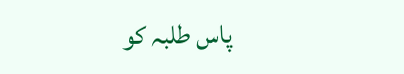پاس طلبہ کو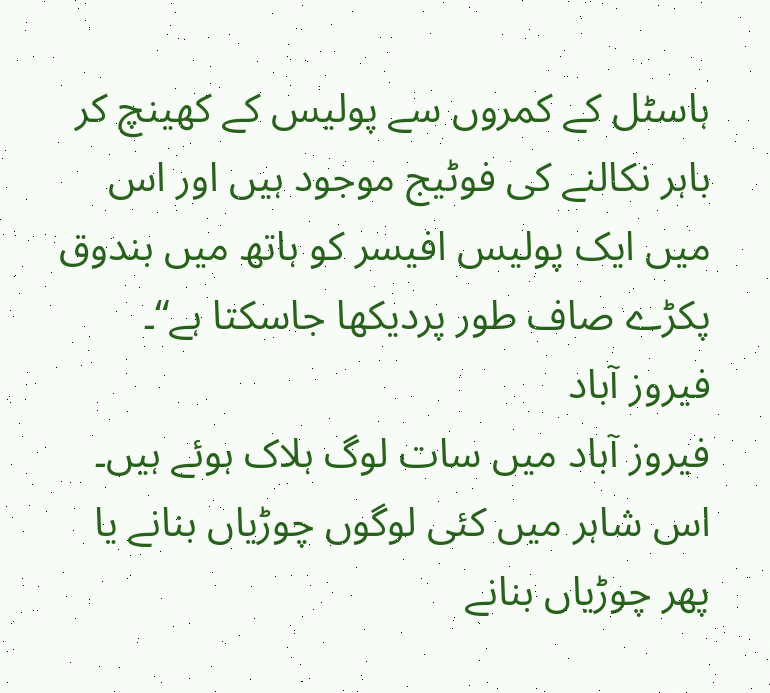ہاسٹل کے کمروں سے پولیس کے کھینچ کر باہر نکالنے کی فوٹیج موجود ہیں اور اس میں ایک پولیس افیسر کو ہاتھ میں بندوق پکڑے صاف طور پردیکھا جاسکتا ہے“۔
فیروز آباد
فیروز آباد میں سات لوگ ہلاک ہوئے ہیں۔ اس شاہر میں کئی لوگوں چوڑیاں بنانے یا پھر چوڑیاں بنانے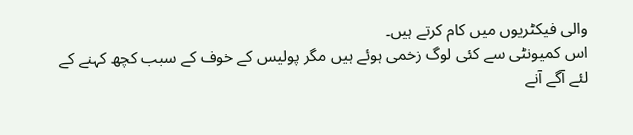والی فیکٹریوں میں کام کرتے ہیں۔
اس کمیونٹی سے کئی لوگ زخمی ہوئے ہیں مگر پولیس کے خوف کے سبب کچھ کہنے کے لئے آگے آنے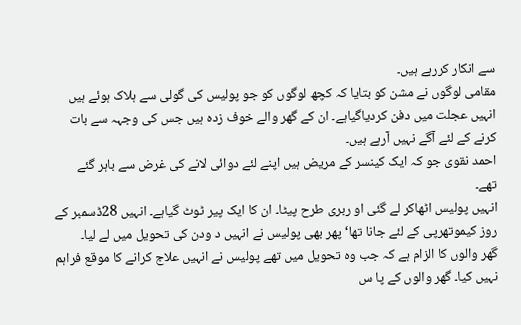سے انکار کررہے ہیں۔
مقامی لوگوں نے مشن کو بتایا کہ کچھ لوگوں کو جو پولیس کی گولی سے ہلاک ہوئے ہیں انہیں عجلت میں دفن کردیاگیاہے۔ ان کے گھر والے خوف زدہ ہیں جس کی وجہہ سے بات کرنے کے لئے آگے نہیں آرہے ہیں۔
احمد نقوی جو کہ ایک کینسر کے مریض ہیں اپنے لئے دوائی لانے کی غرض سے باہر گئے تھے۔
انہیں پولیس اٹھاکر لے گئی او ربری طرح پیٹا۔ ان کا ایک پیر ٹوٹ گیاہے۔ انہیں 28ڈسمبر کے روز کیموتھرپی کے لئے جانا تھا‘ پھر بھی پولیس نے انہیں د ودن کی تحویل میں لے لیا۔
گھر والوں کا الزام ہے کہ جب وہ تحویل میں تھے پولیس نے انہیں علاج کرانے کا موقع فراہم نہیں کیا۔ گھر والوں کے پا س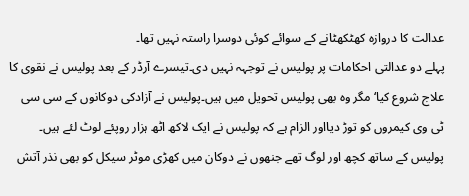عدالت کا دروازہ کھٹکھٹانے کے سوائے کوئی دوسرا راستہ نہیں تھا۔
پہلے دو عدالتی احکامات پر پولیس نے توجہہ نہیں دی۔تیسرے آرڈر کے بعد پولیس نے نقوی کا علاج شروع کیا‘ مگر وہ بھی پولیس تحویل میں ہیں۔پولیس نے آزادکی دوکانوں کے سی سی ٹی وی کیمروں کو توڑ دیااور الزام ہے کہ پولیس نے ایک لاکھ اٹھ ہزار روپئے لوٹ لئے ہیں۔
پولیس کے ساتھ کچھ اور لوگ تھے جنھوں نے دوکان میں کھڑی موٹر سیکل کو بھی نذر آتش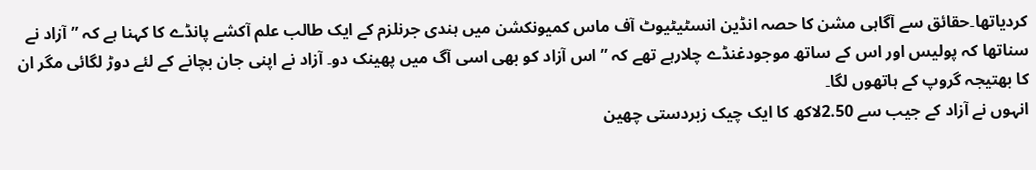کردیاتھا۔حقائق سے آگاہی مشن کا حصہ انڈین انسٹیٹیوٹ آف ماس کمیونکشن میں ہندی جرنلزم کے ایک طالب علم آکشے پانڈے کا کہنا ہے کہ ”آزاد نے سناتھا کہ پولیس اور اس کے ساتھ موجودغنڈے چلارہے تھے کہ ”اس آزاد کو بھی اسی آگ میں پھینک دو۔ آزاد نے اپنی جان بچانے کے لئے دوڑ لگائی مگر ان کا بھتیجہ گروپ کے ہاتھوں لگا۔
انہوں نے آزاد کے جیب سے 2.50لاکھ کا ایک چیک زبردستی چھین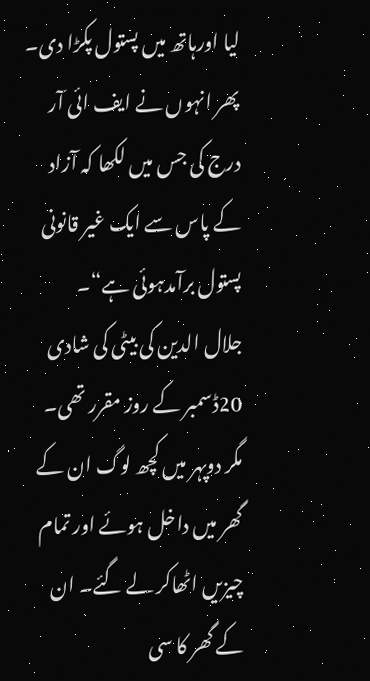لیا اورہاتھ میں پستول پکڑا دی۔ پھر انہوں نے ایف ائی آر درج کی جس میں لکھا کہ آزاد کے پاس سے ایک غیر قانونی پستول برآمدہوئی ہے“۔
جلال الدین کی بیٹی کی شادی 20ڈسمبر کے روز مقرر تھی۔ مگر دوپہر میں کچھ لوگ ان کے گھر میں داخل ہوئے اور تمام چیزیں اٹھاکر لے گئے۔ ان کے گھر کا سی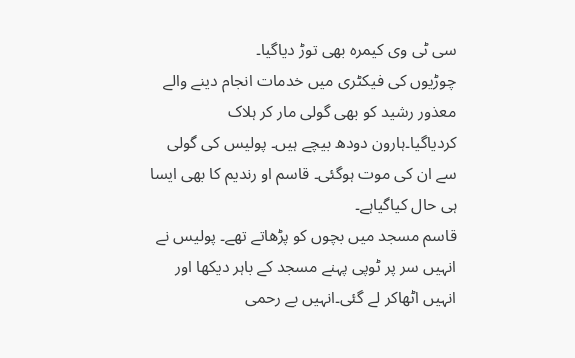سی ٹی وی کیمرہ بھی توڑ دیاگیا۔
چوڑیوں کی فیکٹری میں خدمات انجام دینے والے معذور رشید کو بھی گولی مار کر ہلاک کردیاگیا۔ہارون دودھ بیچے ہیں۔ پولیس کی گولی سے ان کی موت ہوگئی۔ قاسم او رندیم کا بھی ایسا ہی حال کیاگیاہے۔
قاسم مسجد میں بچوں کو پڑھاتے تھے۔ پولیس نے انہیں سر پر ٹوپی پہنے مسجد کے باہر دیکھا اور انہیں اٹھاکر لے گئی۔انہیں بے رحمی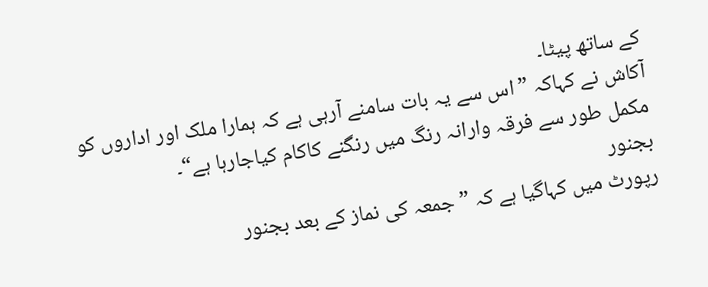کے ساتھ پیٹا۔
آکاش نے کہاکہ ”اس سے یہ بات سامنے آرہی ہے کہ ہمارا ملک اور اداروں کو مکمل طور سے فرقہ وارانہ رنگ میں رنگنے کاکام کیاجارہا ہے“۔
بجنور
رپورٹ میں کہاگیا ہے کہ ”جمعہ کی نماز کے بعد بجنور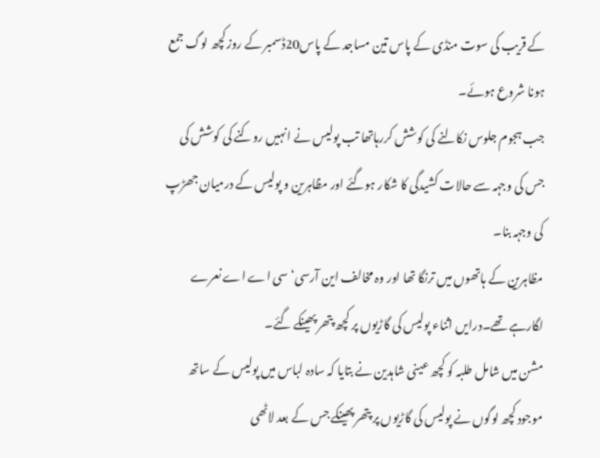کے قریب کی سوت منڈی کے پاس تین مساجد کے پاس20ڈسمبر کے روز کچھ لوگ جمع ہونا شروع ہوئے۔
جب ہجوم جلوس نکالنے کی کوشش کررہاتھا تب پولیس نے انہیں روکنے کی کوشش کی جس کی وجہہ سے حالات کشیدگی کا شکار ہوگئے اور مظاہرین و پولیس کے درمیان جھڑپ کی وجہہ بنا۔
مظاہرین کے ہاتھوں میں ترنگا تھا اور وہ مخالف این آرسی‘ سی اے اے نعرے لگارہے تھے۔درایں اثناء پولیس کی گاڑیوں پر کچھ پتھر پھینکے گئے۔
مشن میں شامل طلبہ کو کچھ عینی شاہدین نے بتایا کہ سادہ لباس میں پولیس کے ساتھ موجود کچھ لوگوں نے پولیس کی گاڑیوں پر پتھر پھینکے جس کے بعد لاٹھی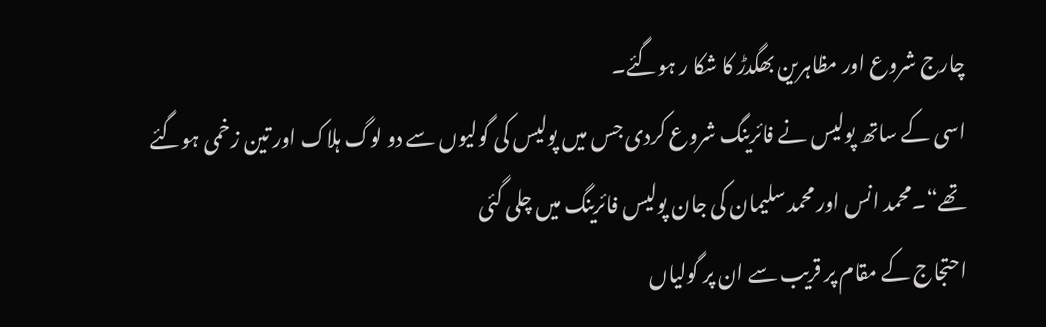چارج شروع اور مظاہرین بھگدڑ کا شکا ر ہوگئے۔
اسی کے ساتھ پولیس نے فائرینگ شروع کردی جس میں پولیس کی گولیوں سے دو لوگ ہلاک اور تین زخمی ہوگئے تھے“۔محمد انس اور محمد سلیمان کی جان پولیس فائرینگ میں چلی گئی
احتجاج کے مقام پر قریب سے ان پر گولیاں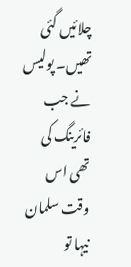چلائیں گئی تھیں۔ پولیس نے جب فائرینگ کی تھی اس وقت سلمان نیہا تو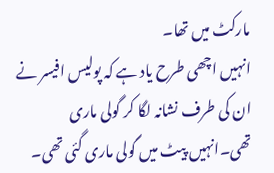مارکٹ میں تھا۔
انہیں اچھی طرح یاد ہے کہ پولیس افیسر نے ان کی طرف نشانہ لگا کر گولی ماری تھی۔انہیں پیٹ میں گولی ماری گئی تھی۔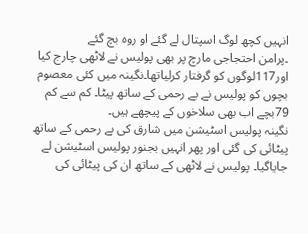انہیں کچھ لوگ اسپتال لے گئے او روہ بچ گئے
۔پرامن احتجاجی مارچ پر بھی پولیس نے لاٹھی چارج کیا اور117لوگوں کو گرفتار کرلیاتھا۔نگینہ میں کئی معصوم بچوں کو پولیس نے بے رحمی کے ساتھ پیٹا۔ کم سے کم 79بچے اب بھی سلاخوں کے پیچھے ہیں۔
نگینہ پولیس اسٹیشن میں شارق کی بے رحمی کے ساتھ پیٹائی کی گئی اور پھر انہیں بجنور پولیس اسٹیشن لے جایاگیا۔ پولیس نے لاٹھی کے ساتھ ان کی پیٹائی کی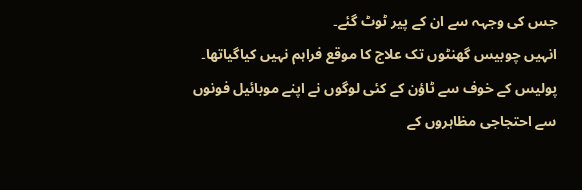جس کی وجہہ سے ان کے پیر ٹوٹ گئے۔
انہیں چوبیس گھنٹوں تک علاج کا موقع فراہم نہیں کیاگیاتھا۔ پولیس کے خوف سے ٹاؤن کے کئی لوگوں نے اپنے موبائیل فونوں سے احتجاجی مظاہروں کے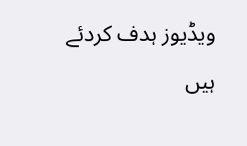ویڈیوز ہدف کردئے ہیں